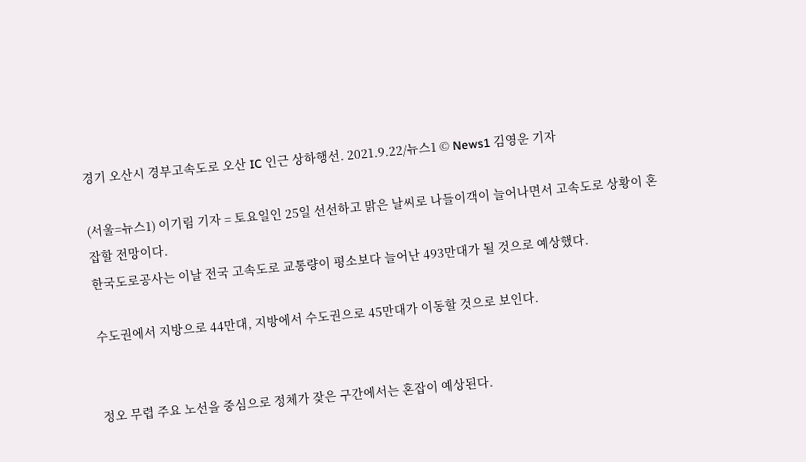경기 오산시 경부고속도로 오산 IC 인근 상하행선. 2021.9.22/뉴스1 © News1 김영운 기자

(서울=뉴스1) 이기림 기자 = 토요일인 25일 선선하고 맑은 날씨로 나들이객이 늘어나면서 고속도로 상황이 혼잡할 전망이다.
한국도로공사는 이날 전국 고속도로 교통량이 평소보다 늘어난 493만대가 될 것으로 예상했다.

수도권에서 지방으로 44만대, 지방에서 수도권으로 45만대가 이동할 것으로 보인다.


정오 무렵 주요 노선을 중심으로 정체가 잦은 구간에서는 혼잡이 예상된다.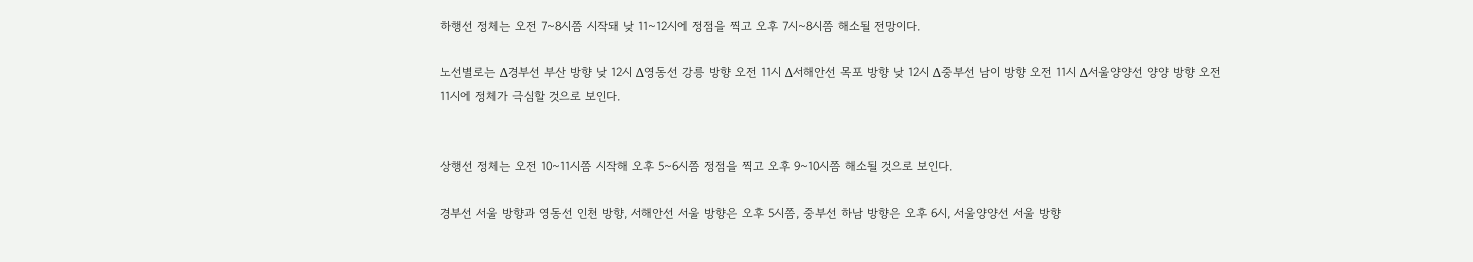하행선 정체는 오전 7~8시쯤 시작돼 낮 11~12시에 정점을 찍고 오후 7시~8시쯤 해소될 전망이다.

노선별로는 Δ경부선 부산 방향 낮 12시 Δ영동선 강릉 방향 오전 11시 Δ서해안선 목포 방향 낮 12시 Δ중부선 남이 방향 오전 11시 Δ서울양양선 양양 방향 오전 11시에 정체가 극심할 것으로 보인다.


상행선 정체는 오전 10~11시쯤 시작해 오후 5~6시쯤 정점을 찍고 오후 9~10시쯤 해소될 것으로 보인다.

경부선 서울 방향과 영동선 인천 방향, 서해안선 서울 방향은 오후 5시쯤, 중부선 하남 방향은 오후 6시, 서울양양선 서울 방향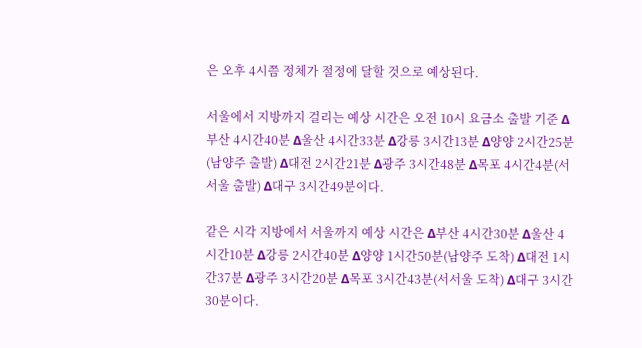은 오후 4시쯤 정체가 절정에 달할 것으로 예상된다.

서울에서 지방까지 걸리는 예상 시간은 오전 10시 요금소 출발 기준 Δ부산 4시간40분 Δ울산 4시간33분 Δ강릉 3시간13분 Δ양양 2시간25분(남양주 출발) Δ대전 2시간21분 Δ광주 3시간48분 Δ목포 4시간4분(서서울 출발) Δ대구 3시간49분이다.

같은 시각 지방에서 서울까지 예상 시간은 Δ부산 4시간30분 Δ울산 4시간10분 Δ강릉 2시간40분 Δ양양 1시간50분(남양주 도착) Δ대전 1시간37분 Δ광주 3시간20분 Δ목포 3시간43분(서서울 도착) Δ대구 3시간30분이다.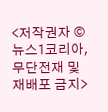<저작권자 © 뉴스1코리아, 무단전재 및 재배포 금지>